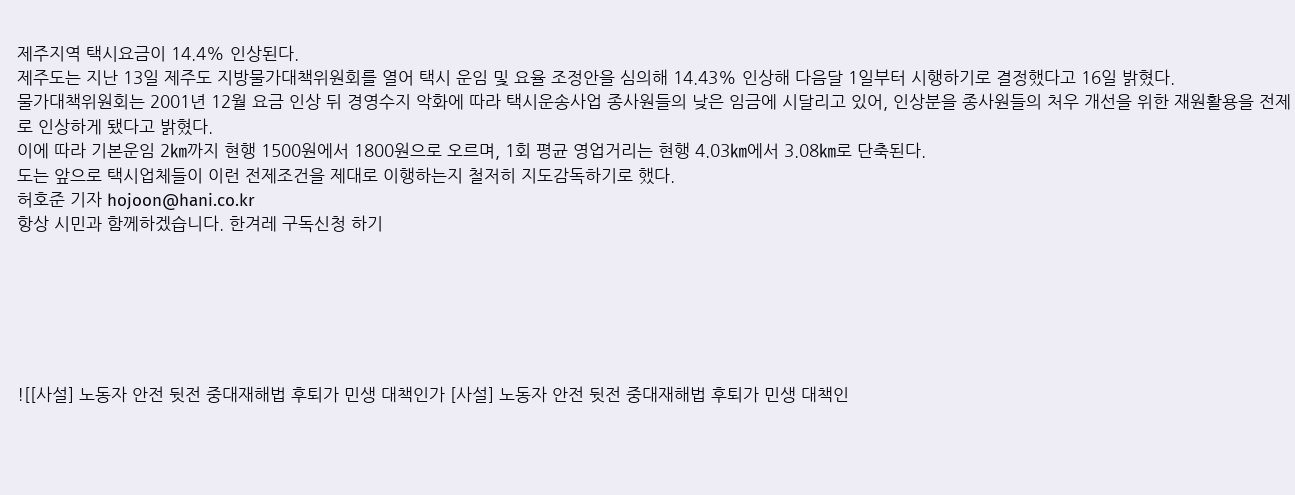제주지역 택시요금이 14.4% 인상된다.
제주도는 지난 13일 제주도 지방물가대책위원회를 열어 택시 운임 및 요율 조정안을 심의해 14.43% 인상해 다음달 1일부터 시행하기로 결정했다고 16일 밝혔다.
물가대책위원회는 2001년 12월 요금 인상 뒤 경영수지 악화에 따라 택시운송사업 종사원들의 낮은 임금에 시달리고 있어, 인상분을 종사원들의 처우 개선을 위한 재원활용을 전제로 인상하게 됐다고 밝혔다.
이에 따라 기본운임 2㎞까지 현행 1500원에서 1800원으로 오르며, 1회 평균 영업거리는 현행 4.03㎞에서 3.08㎞로 단축된다.
도는 앞으로 택시업체들이 이런 전제조건을 제대로 이행하는지 철저히 지도감독하기로 했다.
허호준 기자 hojoon@hani.co.kr
항상 시민과 함께하겠습니다. 한겨레 구독신청 하기






![[사설] 노동자 안전 뒷전 중대재해법 후퇴가 민생 대책인가 [사설] 노동자 안전 뒷전 중대재해법 후퇴가 민생 대책인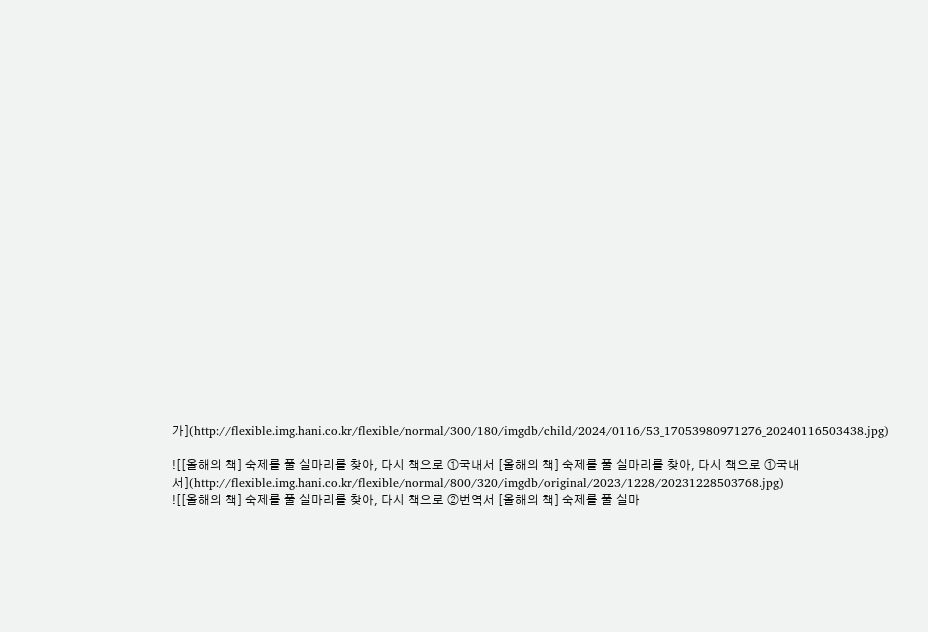가](http://flexible.img.hani.co.kr/flexible/normal/300/180/imgdb/child/2024/0116/53_17053980971276_20240116503438.jpg)

![[올해의 책] 숙제를 풀 실마리를 찾아, 다시 책으로 ①국내서 [올해의 책] 숙제를 풀 실마리를 찾아, 다시 책으로 ①국내서](http://flexible.img.hani.co.kr/flexible/normal/800/320/imgdb/original/2023/1228/20231228503768.jpg)
![[올해의 책] 숙제를 풀 실마리를 찾아, 다시 책으로 ②번역서 [올해의 책] 숙제를 풀 실마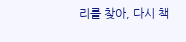리를 찾아, 다시 책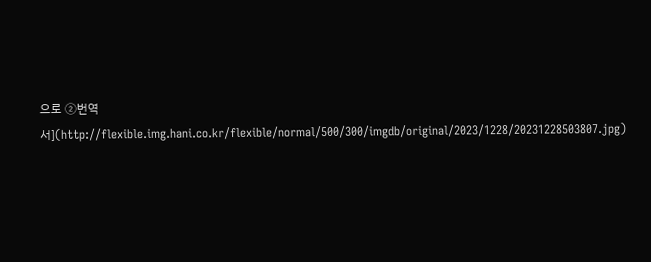으로 ②번역서](http://flexible.img.hani.co.kr/flexible/normal/500/300/imgdb/original/2023/1228/20231228503807.jpg)